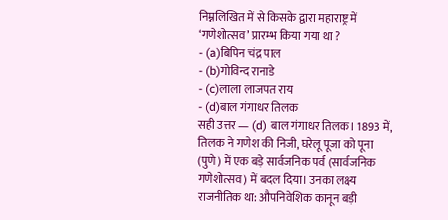निम्नलिखित में से किसके द्वारा महाराष्ट्र में ‘गणेशोत्सव’ प्रारम्भ किया गया था ?
- (a)बिपिन चंद्र पाल
- (b)गोविन्द रानाडे
- (c)लाला लाजपत राय
- (d)बाल गंगाधर तिलक
सही उत्तर — (d) बाल गंगाधर तिलक। 1893 में, तिलक ने गणेश की निजी, घरेलू पूजा को पूना (पुणे) में एक बड़े सार्वजनिक पर्व (सार्वजनिक गणेशोत्सव) में बदल दिया। उनका लक्ष्य राजनीतिक था: औपनिवेशिक कानून बड़ी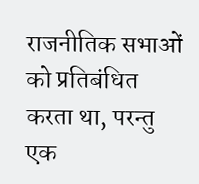राजनीतिक सभाओं को प्रतिबंधित करता था, परन्तु एक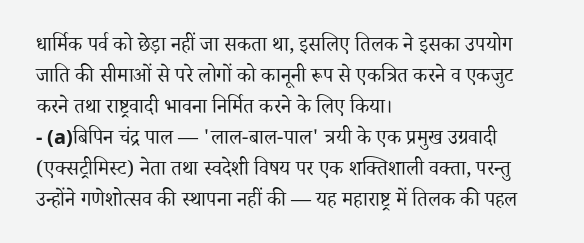धार्मिक पर्व को छेड़ा नहीं जा सकता था, इसलिए तिलक ने इसका उपयोग जाति की सीमाओं से परे लोगों को कानूनी रूप से एकत्रित करने व एकजुट करने तथा राष्ट्रवादी भावना निर्मित करने के लिए किया।
- (a)बिपिन चंद्र पाल — 'लाल-बाल-पाल' त्रयी के एक प्रमुख उग्रवादी (एक्सट्रीमिस्ट) नेता तथा स्वदेशी विषय पर एक शक्तिशाली वक्ता, परन्तु उन्होंने गणेशोत्सव की स्थापना नहीं की — यह महाराष्ट्र में तिलक की पहल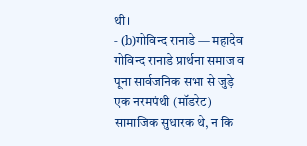थी।
- (b)गोविन्द रानाडे — महादेव गोविन्द रानाडे प्रार्थना समाज व पूना सार्वजनिक सभा से जुड़े एक नरमपंथी (मॉडरेट) सामाजिक सुधारक थे, न कि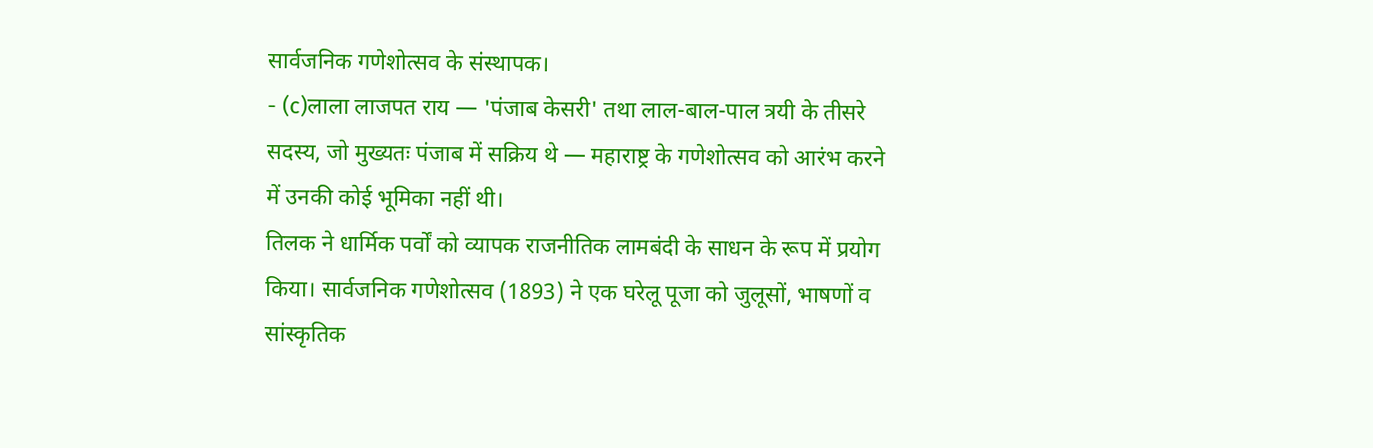सार्वजनिक गणेशोत्सव के संस्थापक।
- (c)लाला लाजपत राय — 'पंजाब केसरी' तथा लाल-बाल-पाल त्रयी के तीसरे सदस्य, जो मुख्यतः पंजाब में सक्रिय थे — महाराष्ट्र के गणेशोत्सव को आरंभ करने में उनकी कोई भूमिका नहीं थी।
तिलक ने धार्मिक पर्वों को व्यापक राजनीतिक लामबंदी के साधन के रूप में प्रयोग किया। सार्वजनिक गणेशोत्सव (1893) ने एक घरेलू पूजा को जुलूसों, भाषणों व सांस्कृतिक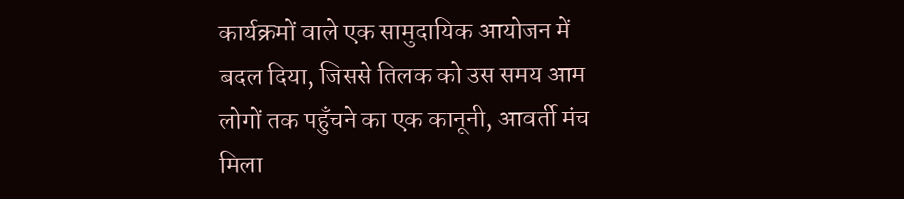कार्यक्रमों वाले एक सामुदायिक आयोजन में बदल दिया, जिससे तिलक को उस समय आम लोगों तक पहुँचने का एक कानूनी, आवर्ती मंच मिला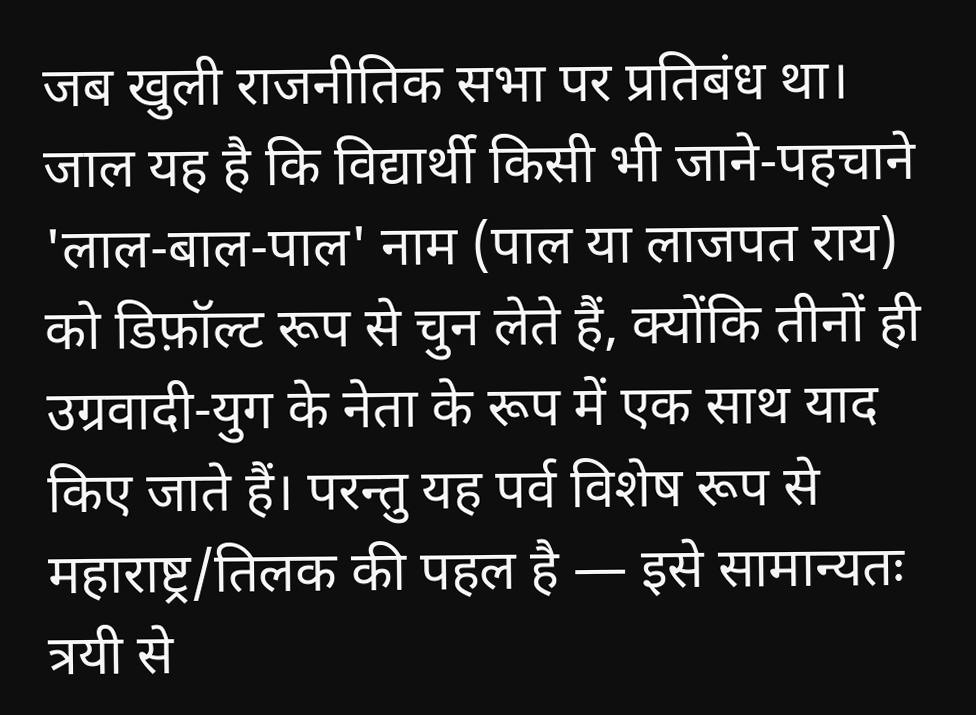जब खुली राजनीतिक सभा पर प्रतिबंध था।
जाल यह है कि विद्यार्थी किसी भी जाने-पहचाने 'लाल-बाल-पाल' नाम (पाल या लाजपत राय) को डिफ़ॉल्ट रूप से चुन लेते हैं, क्योंकि तीनों ही उग्रवादी-युग के नेता के रूप में एक साथ याद किए जाते हैं। परन्तु यह पर्व विशेष रूप से महाराष्ट्र/तिलक की पहल है — इसे सामान्यतः त्रयी से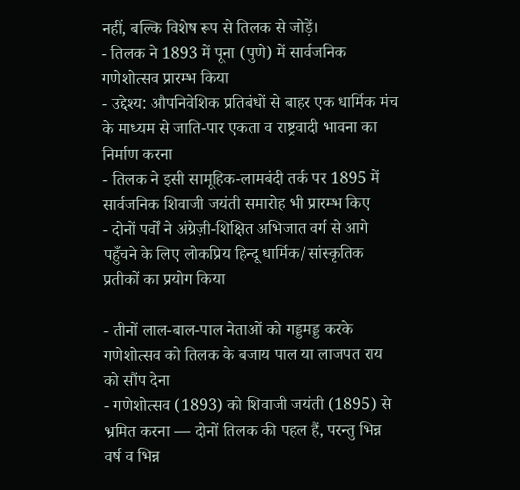नहीं, बल्कि विशेष रूप से तिलक से जोड़ें।
- तिलक ने 1893 में पूना (पुणे) में सार्वजनिक गणेशोत्सव प्रारम्भ किया
- उद्देश्य: औपनिवेशिक प्रतिबंधों से बाहर एक धार्मिक मंच के माध्यम से जाति-पार एकता व राष्ट्रवादी भावना का निर्माण करना
- तिलक ने इसी सामूहिक-लामबंदी तर्क पर 1895 में सार्वजनिक शिवाजी जयंती समारोह भी प्रारम्भ किए
- दोनों पर्वों ने अंग्रेज़ी-शिक्षित अभिजात वर्ग से आगे पहुँचने के लिए लोकप्रिय हिन्दू धार्मिक/सांस्कृतिक प्रतीकों का प्रयोग किया

- तीनों लाल-बाल-पाल नेताओं को गड्डमड्ड करके गणेशोत्सव को तिलक के बजाय पाल या लाजपत राय को सौंप देना
- गणेशोत्सव (1893) को शिवाजी जयंती (1895) से भ्रमित करना — दोनों तिलक की पहल हैं, परन्तु भिन्न वर्ष व भिन्न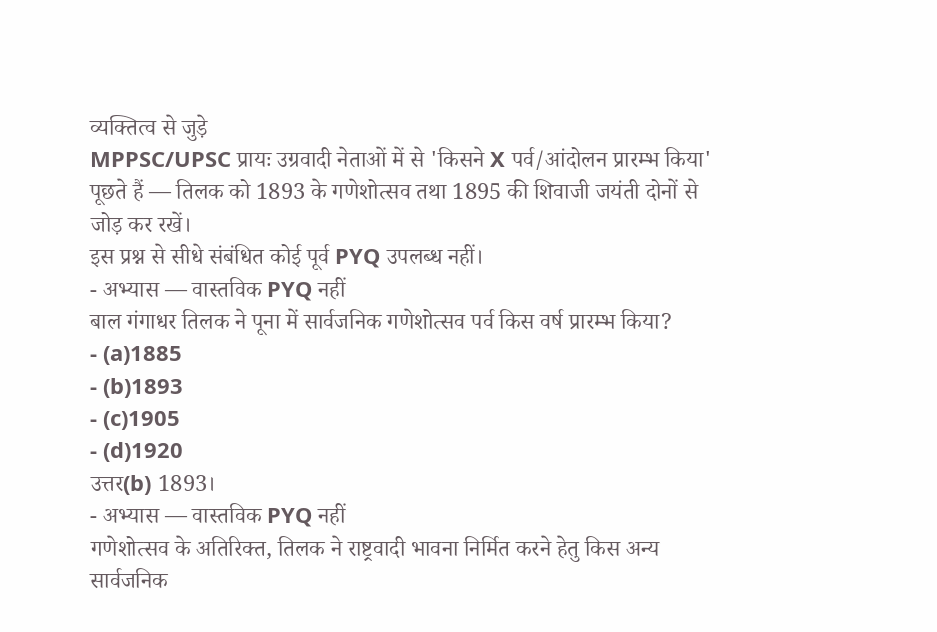व्यक्तित्व से जुड़े
MPPSC/UPSC प्रायः उग्रवादी नेताओं में से 'किसने X पर्व/आंदोलन प्रारम्भ किया' पूछते हैं — तिलक को 1893 के गणेशोत्सव तथा 1895 की शिवाजी जयंती दोनों से जोड़ कर रखें।
इस प्रश्न से सीधे संबंधित कोई पूर्व PYQ उपलब्ध नहीं।
- अभ्यास — वास्तविक PYQ नहीं
बाल गंगाधर तिलक ने पूना में सार्वजनिक गणेशोत्सव पर्व किस वर्ष प्रारम्भ किया?
- (a)1885
- (b)1893
- (c)1905
- (d)1920
उत्तर(b) 1893।
- अभ्यास — वास्तविक PYQ नहीं
गणेशोत्सव के अतिरिक्त, तिलक ने राष्ट्रवादी भावना निर्मित करने हेतु किस अन्य सार्वजनिक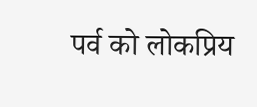पर्व को लोकप्रिय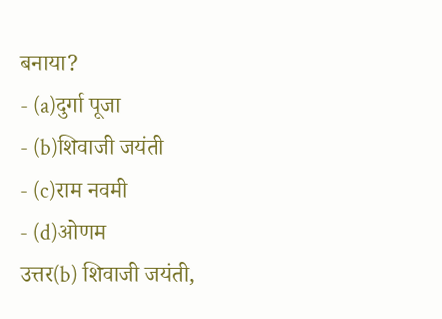बनाया?
- (a)दुर्गा पूजा
- (b)शिवाजी जयंती
- (c)राम नवमी
- (d)ओणम
उत्तर(b) शिवाजी जयंती,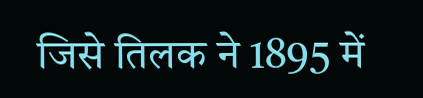जिसे तिलक ने 1895 में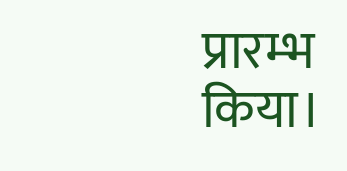प्रारम्भ किया।